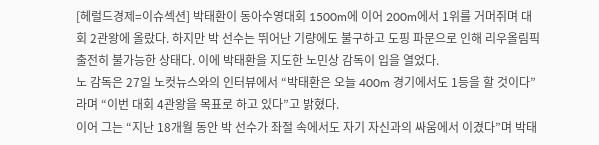[헤럴드경제=이슈섹션] 박태환이 동아수영대회 1500m에 이어 200m에서 1위를 거머쥐며 대회 2관왕에 올랐다. 하지만 박 선수는 뛰어난 기량에도 불구하고 도핑 파문으로 인해 리우올림픽 출전히 불가능한 상태다. 이에 박태환을 지도한 노민상 감독이 입을 열었다.
노 감독은 27일 노컷뉴스와의 인터뷰에서 “박태환은 오늘 400m 경기에서도 1등을 할 것이다”라며 “이번 대회 4관왕을 목표로 하고 있다”고 밝혔다.
이어 그는 “지난 18개월 동안 박 선수가 좌절 속에서도 자기 자신과의 싸움에서 이겼다”며 박태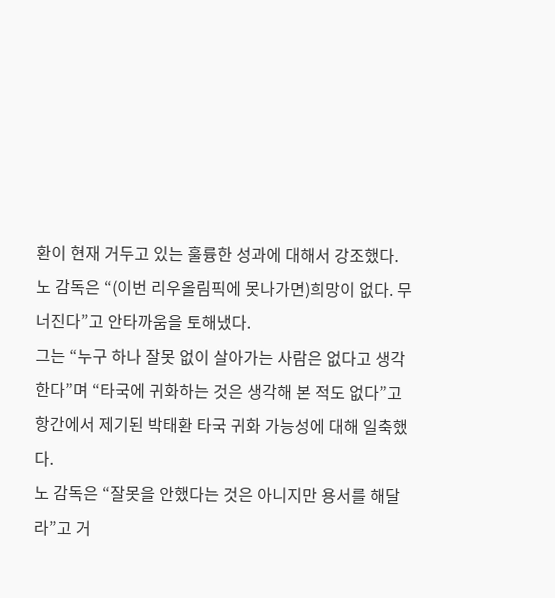환이 현재 거두고 있는 훌륭한 성과에 대해서 강조했다.
노 감독은 “(이번 리우올림픽에 못나가면)희망이 없다. 무너진다”고 안타까움을 토해냈다.
그는 “누구 하나 잘못 없이 살아가는 사람은 없다고 생각한다”며 “타국에 귀화하는 것은 생각해 본 적도 없다”고 항간에서 제기된 박태환 타국 귀화 가능성에 대해 일축했다.
노 감독은 “잘못을 안했다는 것은 아니지만 용서를 해달라”고 거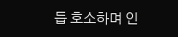듭 호소하며 인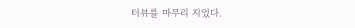터뷰를 마무리 지었다.